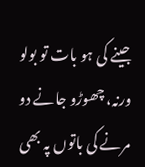جینے کی ہو بات تو بولو ورنہ، چھوڑو جانے دو
مرنے کی باتوں پہ بھی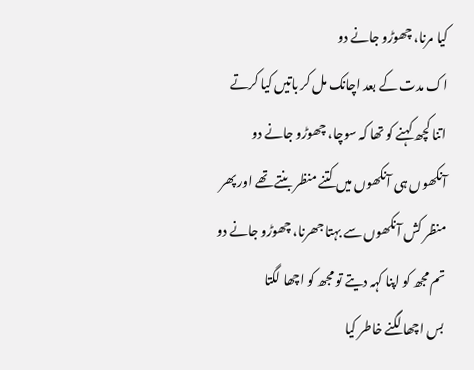کیا مرنا، چھوڑو جانے دو
اک مدت کے بعد اچانک مل کر باتیں کیا کرتے
اتنا کچھ کہنے کو تھا کہ سوچا، چھوڑو جانے دو
آنکھوں ہی آنکھوں میں کتنے منظر بنتے تھے اور پھر
منظر کش آنکھوں سے بہتا جھرنا، چھوڑو جانے دو
تم مجھ کو اپنا کہہ دیتے تو مجھ کو اچھا لگتا
بس اچھا لگنے خاطر کیا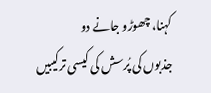کہنا، چھوڑو جانے دو
جذبوں کی پُرسش کی کیسی ترکیبیں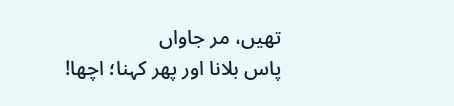تھیں، مر جاواں
پاس بلانا اور پھر کہنا؛ اچھا!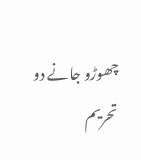چھوڑو جانے دو
تحریم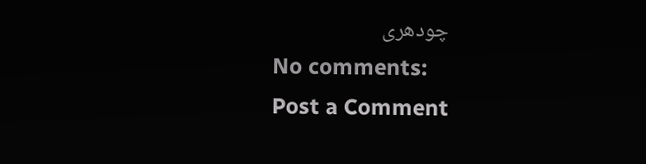چودھری
No comments:
Post a Comment